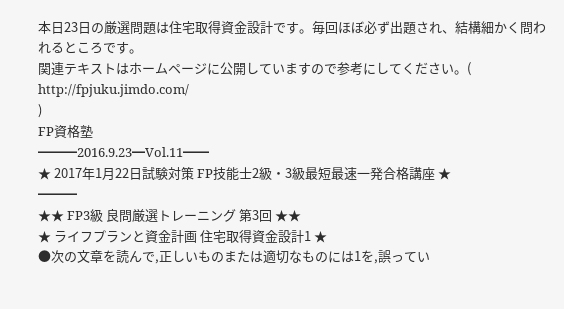本日23日の厳選問題は住宅取得資金設計です。毎回ほぼ必ず出題され、結構細かく問われるところです。
関連テキストはホームページに公開していますので参考にしてください。( http://fpjuku.jimdo.com/
)
FP資格塾
━━━2016.9.23━Vol.11━━
★ 2017年1月22日試験対策 FP技能士2級・3級最短最速一発合格講座 ★
━━━
★★ FP3級 良問厳選トレーニング 第3回 ★★
★ ライフプランと資金計画 住宅取得資金設計1 ★
●次の文章を読んで,正しいものまたは適切なものには1を,誤ってい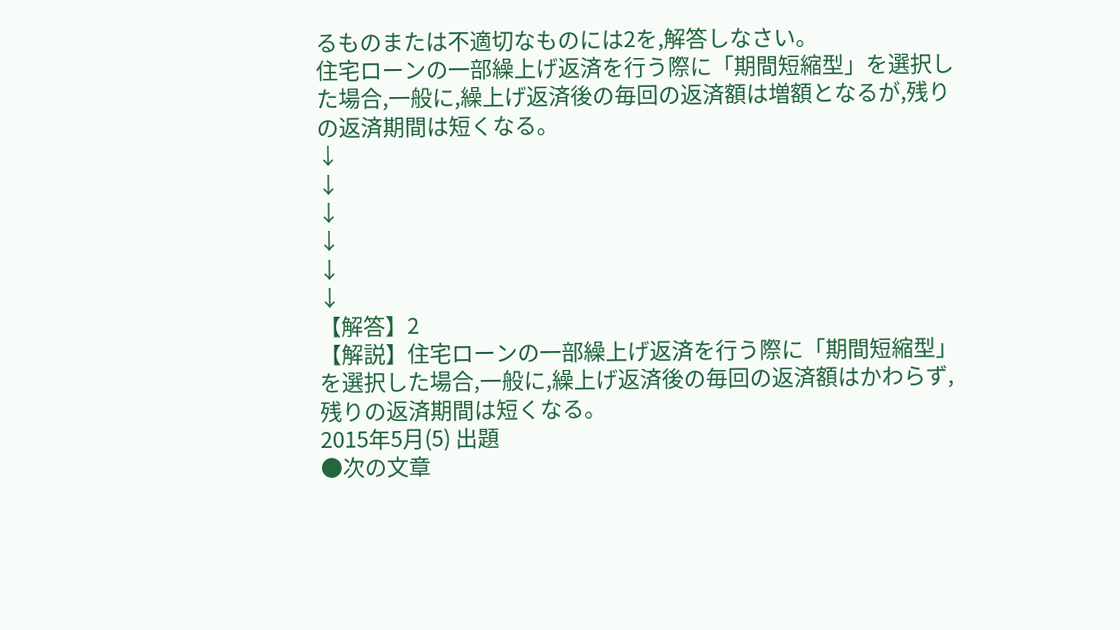るものまたは不適切なものには2を,解答しなさい。
住宅ローンの一部繰上げ返済を行う際に「期間短縮型」を選択した場合,一般に,繰上げ返済後の毎回の返済額は増額となるが,残りの返済期間は短くなる。
↓
↓
↓
↓
↓
↓
【解答】2
【解説】住宅ローンの一部繰上げ返済を行う際に「期間短縮型」を選択した場合,一般に,繰上げ返済後の毎回の返済額はかわらず,残りの返済期間は短くなる。
2015年5月(5) 出題
●次の文章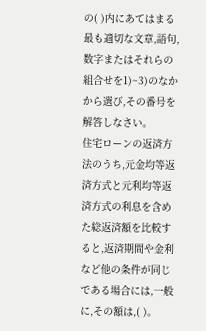の( )内にあてはまる最も適切な文章,語句,数字またはそれらの組合せを1)~3)のなかから選び,その番号を解答しなさい。
住宅ローンの返済方法のうち,元金均等返済方式と元利均等返済方式の利息を含めた総返済額を比較すると,返済期間や金利など他の条件が同じである場合には,一般に,その額は,( )。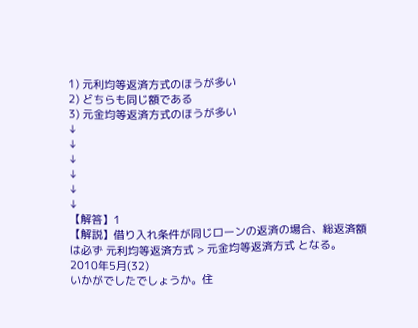1) 元利均等返済方式のほうが多い
2) どちらも同じ額である
3) 元金均等返済方式のほうが多い
↓
↓
↓
↓
↓
↓
【解答】1
【解説】借り入れ条件が同じローンの返済の場合、総返済額は必ず 元利均等返済方式 > 元金均等返済方式 となる。
2010年5月(32)
いかがでしたでしょうか。住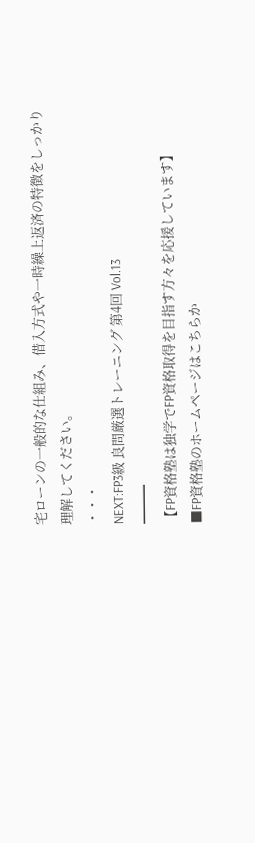宅ローンの一般的な仕組み、借入方式や一時繰上返済の特徴をしっかり理解してください。
・・・
NEXT:FP3級 良問厳選トレーニング 第4回 Vol.13
━━━
【FP資格塾は独学でFP資格取得を目指す方々を応援しています】
■FP資格塾のホームページはこちらか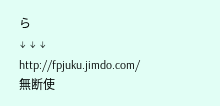ら
↓ ↓ ↓
http://fpjuku.jimdo.com/
無断使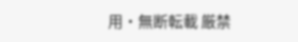用・無断転載 厳禁